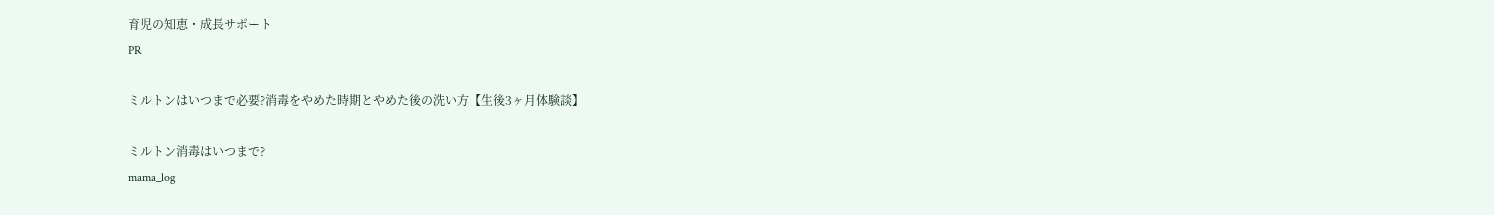育児の知恵・成長サポート
PR

ミルトンはいつまで必要?消毒をやめた時期とやめた後の洗い方【生後3ヶ月体験談】

ミルトン消毒はいつまで?
mama_log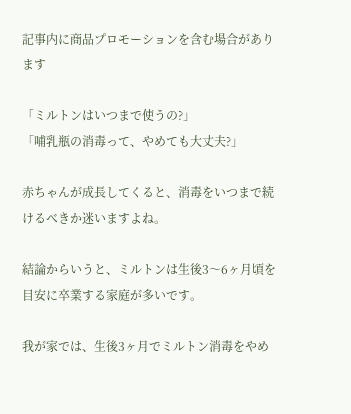記事内に商品プロモーションを含む場合があります

「ミルトンはいつまで使うの?」
「哺乳瓶の消毒って、やめても大丈夫?」

赤ちゃんが成長してくると、消毒をいつまで続けるべきか迷いますよね。

結論からいうと、ミルトンは生後3〜6ヶ月頃を目安に卒業する家庭が多いです。

我が家では、生後3ヶ月でミルトン消毒をやめ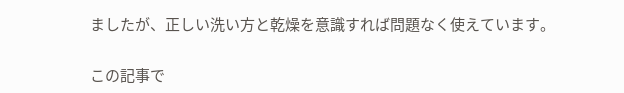ましたが、正しい洗い方と乾燥を意識すれば問題なく使えています。

この記事で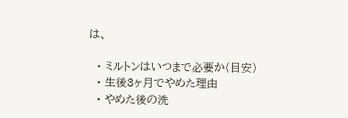は、

  • ミルトンはいつまで必要か(目安)
  • 生後3ヶ月でやめた理由
  • やめた後の洗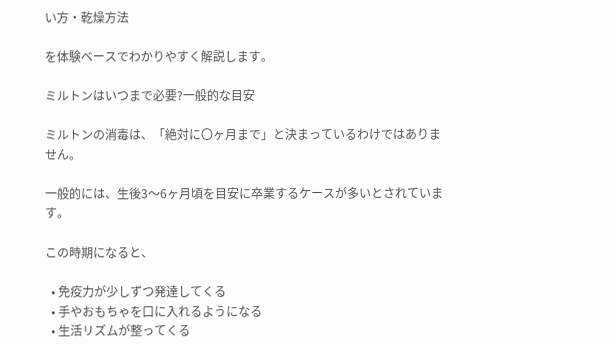い方・乾燥方法

を体験ベースでわかりやすく解説します。

ミルトンはいつまで必要?一般的な目安

ミルトンの消毒は、「絶対に〇ヶ月まで」と決まっているわけではありません。

一般的には、生後3〜6ヶ月頃を目安に卒業するケースが多いとされています。

この時期になると、

  • 免疫力が少しずつ発達してくる
  • 手やおもちゃを口に入れるようになる
  • 生活リズムが整ってくる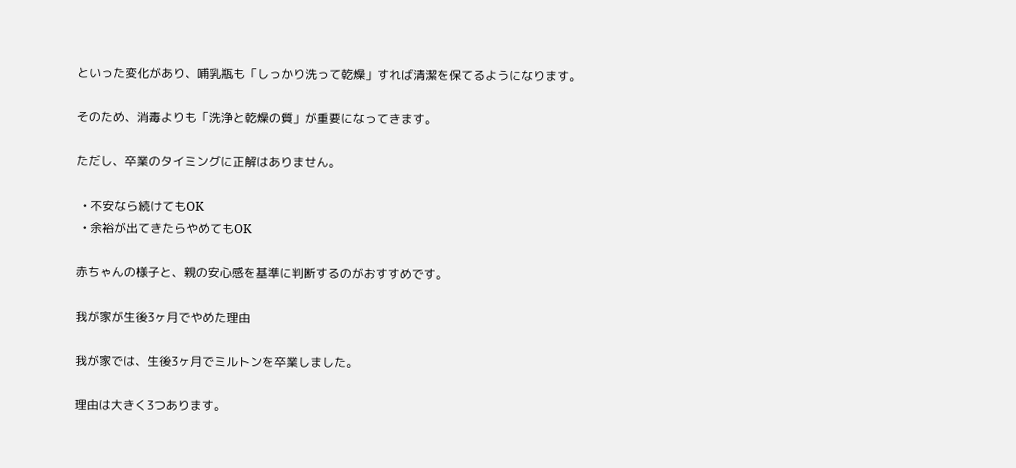といった変化があり、哺乳瓶も「しっかり洗って乾燥」すれば清潔を保てるようになります。

そのため、消毒よりも「洗浄と乾燥の質」が重要になってきます。

ただし、卒業のタイミングに正解はありません。

  • 不安なら続けてもOK
  • 余裕が出てきたらやめてもOK

赤ちゃんの様子と、親の安心感を基準に判断するのがおすすめです。

我が家が生後3ヶ月でやめた理由

我が家では、生後3ヶ月でミルトンを卒業しました。

理由は大きく3つあります。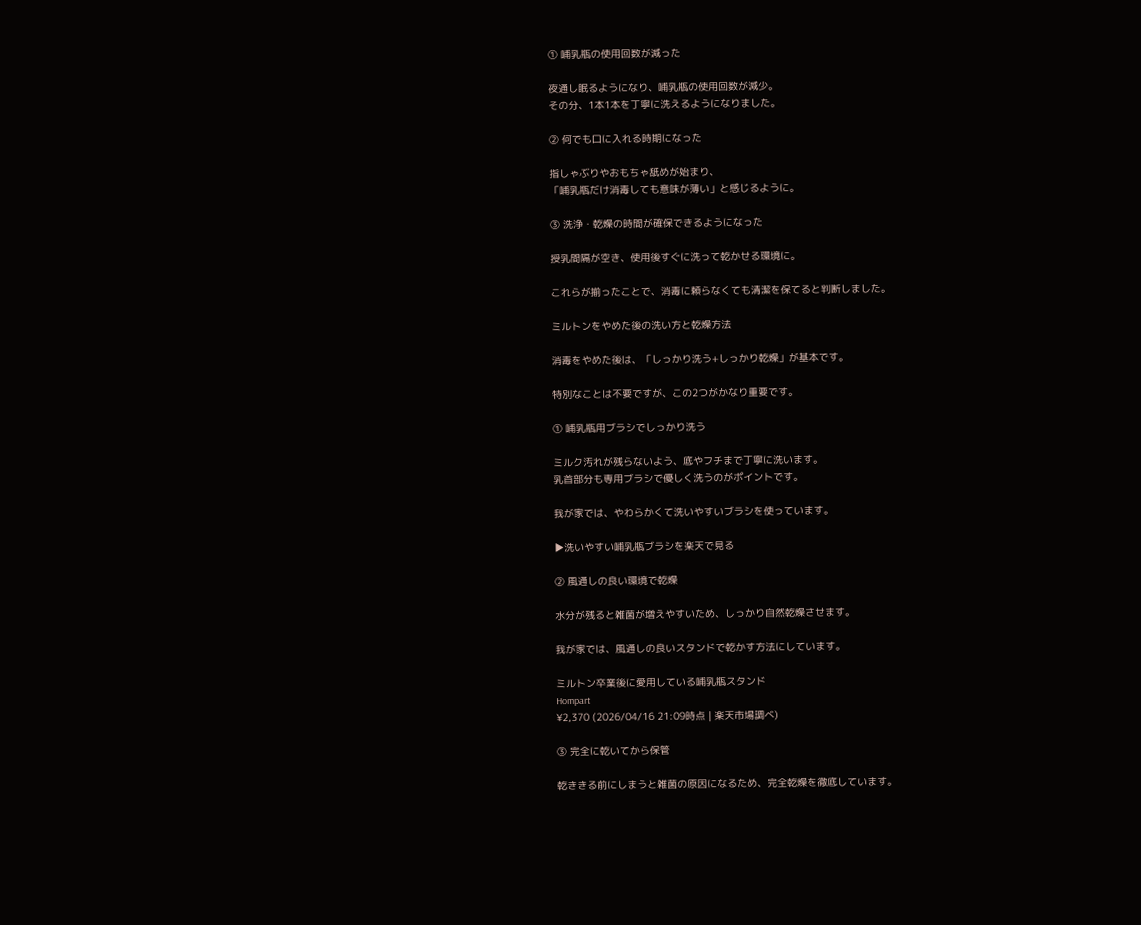① 哺乳瓶の使用回数が減った

夜通し眠るようになり、哺乳瓶の使用回数が減少。
その分、1本1本を丁寧に洗えるようになりました。

② 何でも口に入れる時期になった

指しゃぶりやおもちゃ舐めが始まり、
「哺乳瓶だけ消毒しても意味が薄い」と感じるように。

③ 洗浄・乾燥の時間が確保できるようになった

授乳間隔が空き、使用後すぐに洗って乾かせる環境に。

これらが揃ったことで、消毒に頼らなくても清潔を保てると判断しました。

ミルトンをやめた後の洗い方と乾燥方法

消毒をやめた後は、「しっかり洗う+しっかり乾燥」が基本です。

特別なことは不要ですが、この2つがかなり重要です。

① 哺乳瓶用ブラシでしっかり洗う

ミルク汚れが残らないよう、底やフチまで丁寧に洗います。
乳首部分も専用ブラシで優しく洗うのがポイントです。

我が家では、やわらかくて洗いやすいブラシを使っています。

▶洗いやすい哺乳瓶ブラシを楽天で見る

② 風通しの良い環境で乾燥

水分が残ると雑菌が増えやすいため、しっかり自然乾燥させます。

我が家では、風通しの良いスタンドで乾かす方法にしています。

ミルトン卒業後に愛用している哺乳瓶スタンド
Hompart
¥2,370 (2026/04/16 21:09時点 | 楽天市場調べ)

③ 完全に乾いてから保管

乾ききる前にしまうと雑菌の原因になるため、完全乾燥を徹底しています。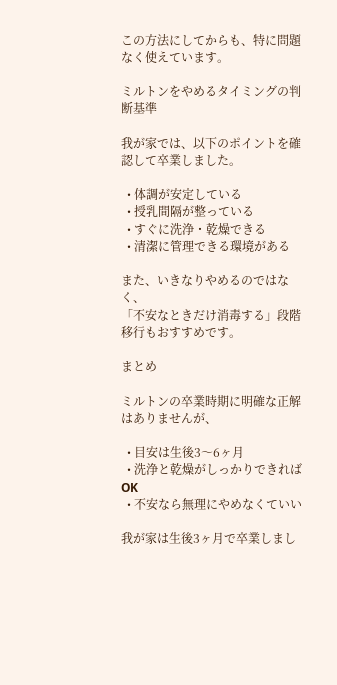この方法にしてからも、特に問題なく使えています。

ミルトンをやめるタイミングの判断基準

我が家では、以下のポイントを確認して卒業しました。

  • 体調が安定している
  • 授乳間隔が整っている
  • すぐに洗浄・乾燥できる
  • 清潔に管理できる環境がある

また、いきなりやめるのではなく、
「不安なときだけ消毒する」段階移行もおすすめです。

まとめ

ミルトンの卒業時期に明確な正解はありませんが、

  • 目安は生後3〜6ヶ月
  • 洗浄と乾燥がしっかりできればOK
  • 不安なら無理にやめなくていい

我が家は生後3ヶ月で卒業しまし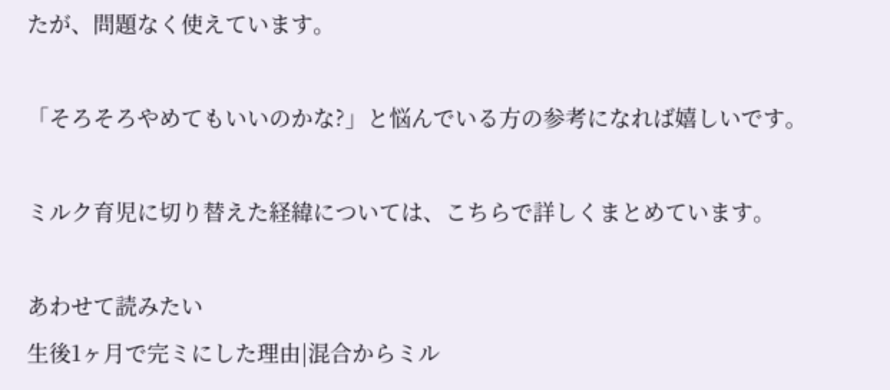たが、問題なく使えています。

「そろそろやめてもいいのかな?」と悩んでいる方の参考になれば嬉しいです。

ミルク育児に切り替えた経緯については、こちらで詳しくまとめています。

あわせて読みたい
生後1ヶ月で完ミにした理由|混合からミル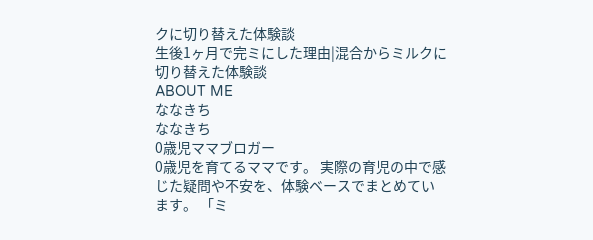クに切り替えた体験談
生後1ヶ月で完ミにした理由|混合からミルクに切り替えた体験談
ABOUT ME
ななきち
ななきち
0歳児ママブロガー
0歳児を育てるママです。 実際の育児の中で感じた疑問や不安を、体験ベースでまとめています。 「ミ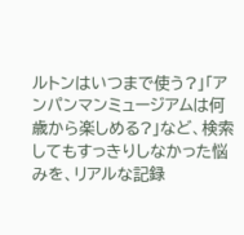ルトンはいつまで使う?」「アンパンマンミュージアムは何歳から楽しめる?」など、検索してもすっきりしなかった悩みを、リアルな記録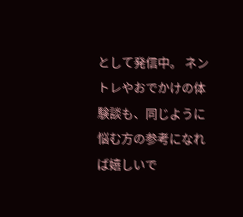として発信中。 ネントレやおでかけの体験談も、同じように悩む方の参考になれば嬉しいで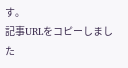す。
記事URLをコピーしました